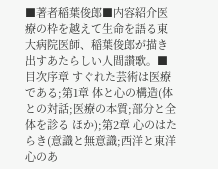■著者稲葉俊郎■内容紹介医療の枠を越えて生命を語る東大病院医師、稲葉俊郎が描き出すあたらしい人間讃歌。■目次序章 すぐれた芸術は医療である;第1章 体と心の構造(体との対話;医療の本質;部分と全体を診る ほか);第2章 心のはたらき(意識と無意識;西洋と東洋 心のあ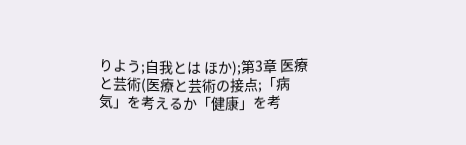りよう;自我とは ほか);第3章 医療と芸術(医療と芸術の接点;「病気」を考えるか「健康」を考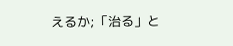えるか;「治る」と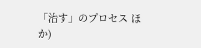「治す」のプロセス ほか)